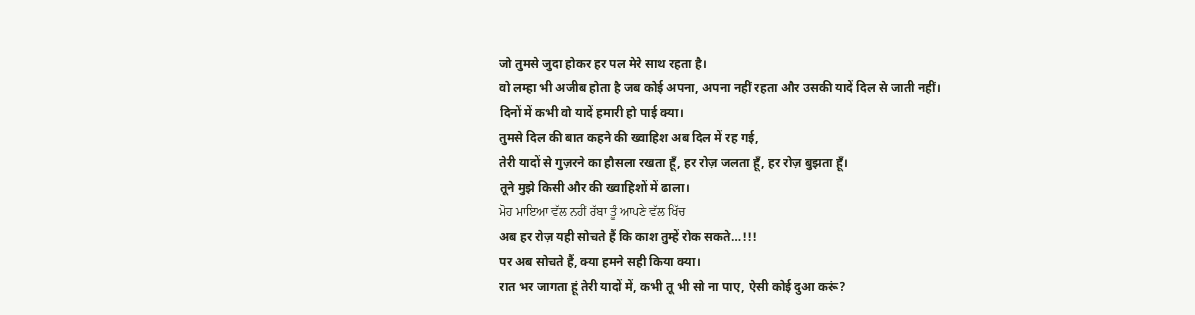जो तुमसे जुदा होकर हर पल मेरे साथ रहता है।
वो लम्हा भी अजीब होता है जब कोई अपना, अपना नहीं रहता और उसकी यादें दिल से जाती नहीं।
दिनों में कभी वो यादें हमारी हो पाई क्या।
तुमसे दिल की बात कहने की ख्वाहिश अब दिल में रह गई,
तेरी यादों से गुज़रने का हौसला रखता हूँ, हर रोज़ जलता हूँ, हर रोज़ बुझता हूँ।
तूने मुझे किसी और की ख्वाहिशों में ढाला।
ਮੋਹ ਮਾਇਆ ਵੱਲ ਨਹੀਂ ਰੱਬਾ ਤੂੰ ਆਪਣੇ ਵੱਲ ਖਿੱਚ
अब हर रोज़ यही सोचते हैं कि काश तुम्हें रोक सकते…!!!
पर अब सोचते हैं, क्या हमने सही किया क्या।
रात भर जागता हूं तेरी यादों में, कभी तू भी सो ना पाए, ऐसी कोई दुआ करूं?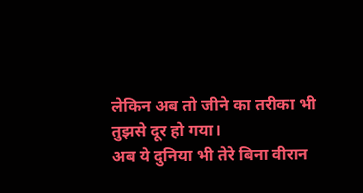लेकिन अब तो जीने का तरीका भी तुझसे दूर हो गया।
अब ये दुनिया भी तेरे बिना वीरान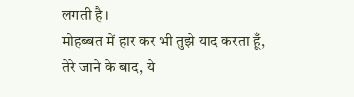लगती है।
मोहब्बत में हार कर भी तुझे याद करता हूँ,
तेरे जाने के बाद, ये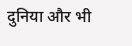दुनिया और भी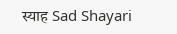स्याह Sad Shayari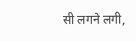सी लगने लगी,